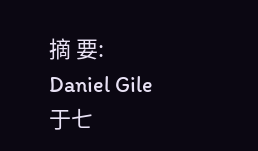摘 要: Daniel Gile于七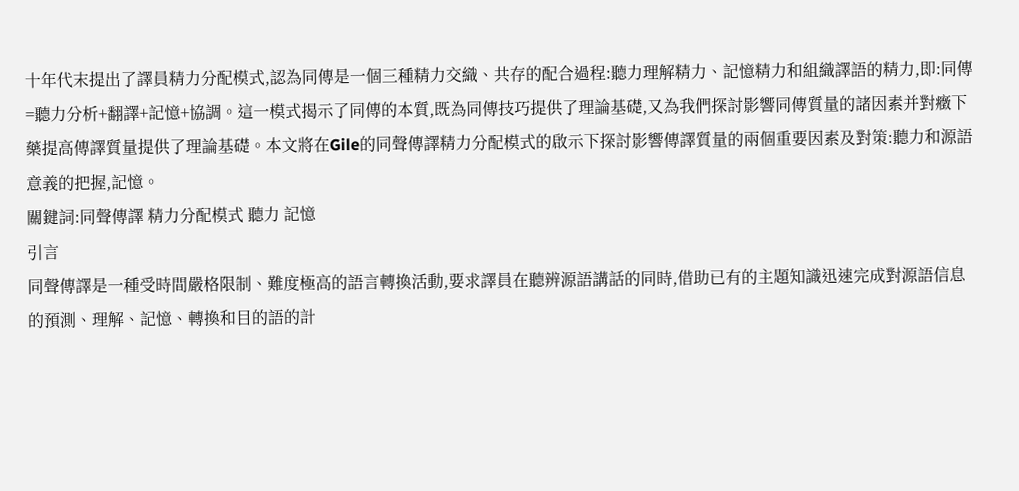十年代末提出了譯員精力分配模式,認為同傳是一個三種精力交織、共存的配合過程:聽力理解精力、記憶精力和組織譯語的精力,即:同傳=聽力分析+翻譯+記憶+協調。這一模式揭示了同傳的本質,既為同傳技巧提供了理論基礎,又為我們探討影響同傳質量的諸因素并對癥下藥提高傳譯質量提供了理論基礎。本文將在Gile的同聲傳譯精力分配模式的啟示下探討影響傳譯質量的兩個重要因素及對策:聽力和源語意義的把握,記憶。
關鍵詞:同聲傳譯 精力分配模式 聽力 記憶
引言
同聲傳譯是一種受時間嚴格限制、難度極高的語言轉換活動,要求譯員在聽辨源語講話的同時,借助已有的主題知識迅速完成對源語信息的預測、理解、記憶、轉換和目的語的計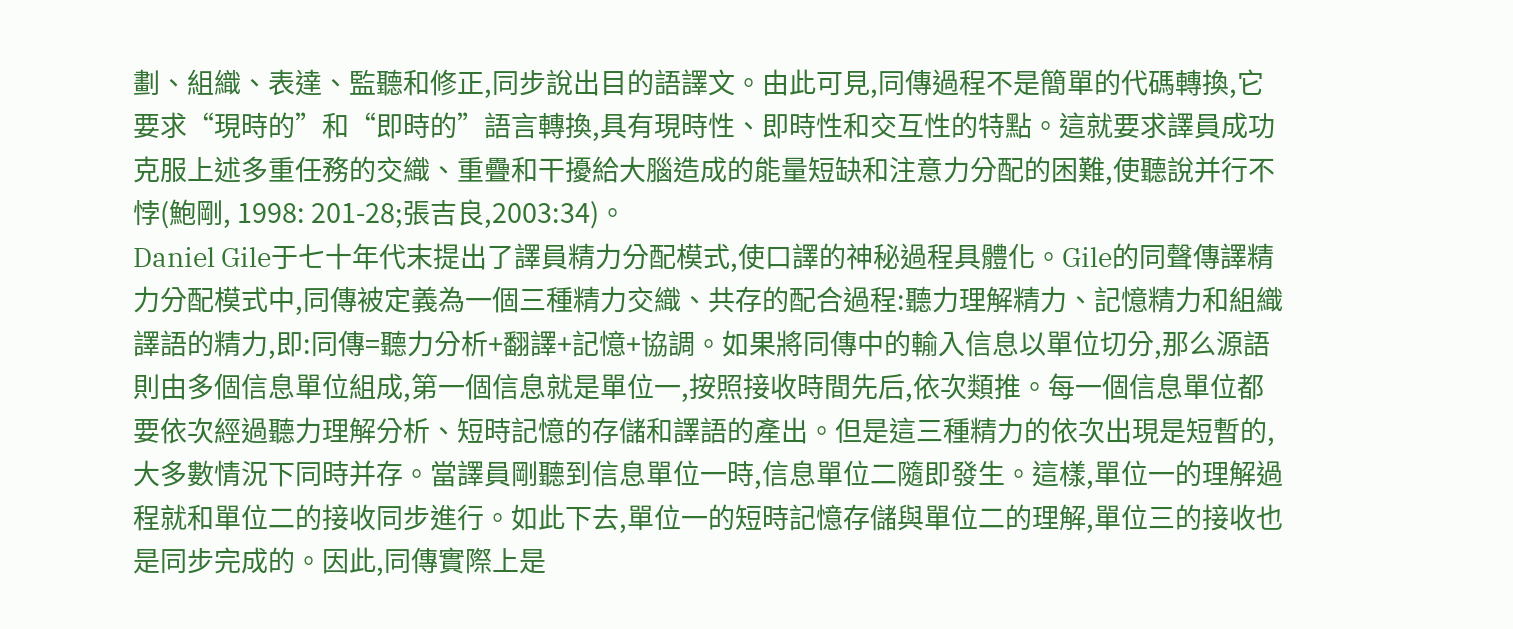劃、組織、表達、監聽和修正,同步說出目的語譯文。由此可見,同傳過程不是簡單的代碼轉換,它要求“現時的”和“即時的”語言轉換,具有現時性、即時性和交互性的特點。這就要求譯員成功克服上述多重任務的交織、重疊和干擾給大腦造成的能量短缺和注意力分配的困難,使聽說并行不悖(鮑剛, 1998: 201-28;張吉良,2003:34)。
Daniel Gile于七十年代末提出了譯員精力分配模式,使口譯的神秘過程具體化。Gile的同聲傳譯精力分配模式中,同傳被定義為一個三種精力交織、共存的配合過程:聽力理解精力、記憶精力和組織譯語的精力,即:同傳=聽力分析+翻譯+記憶+協調。如果將同傳中的輸入信息以單位切分,那么源語則由多個信息單位組成,第一個信息就是單位一,按照接收時間先后,依次類推。每一個信息單位都要依次經過聽力理解分析、短時記憶的存儲和譯語的產出。但是這三種精力的依次出現是短暫的,大多數情況下同時并存。當譯員剛聽到信息單位一時,信息單位二隨即發生。這樣,單位一的理解過程就和單位二的接收同步進行。如此下去,單位一的短時記憶存儲與單位二的理解,單位三的接收也是同步完成的。因此,同傳實際上是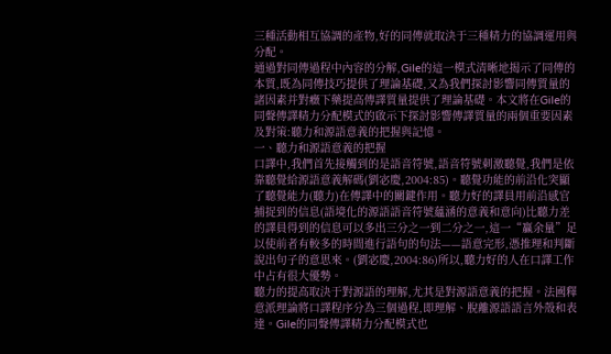三種活動相互協調的產物,好的同傳就取決于三種精力的協調運用與分配。
通過對同傳過程中內容的分解,Gile的這一模式清晰地揭示了同傳的本質,既為同傳技巧提供了理論基礎,又為我們探討影響同傳質量的諸因素并對癥下藥提高傳譯質量提供了理論基礎。本文將在Gile的同聲傳譯精力分配模式的啟示下探討影響傳譯質量的兩個重要因素及對策:聽力和源語意義的把握與記憶。
一、聽力和源語意義的把握
口譯中,我們首先接觸到的是語音符號,語音符號刺激聽覺,我們是依靠聽覺給源語意義解碼(劉宓慶,2004:85)。聽覺功能的前沿化突顯了聽覺能力(聽力)在傳譯中的關鍵作用。聽力好的譯員用前沿感官捕捉到的信息(語境化的源語語音符號蘊涵的意義和意向)比聽力差的譯員得到的信息可以多出三分之一到二分之一,這一“贏余量”足以使前者有較多的時間進行語句的句法——語意完形,憑推理和判斷說出句子的意思來。(劉宓慶,2004:86)所以,聽力好的人在口譯工作中占有很大優勢。
聽力的提高取決于對源語的理解,尤其是對源語意義的把握。法國釋意派理論將口譯程序分為三個過程,即理解、脫離源語語言外殼和表達。Gile的同聲傳譯精力分配模式也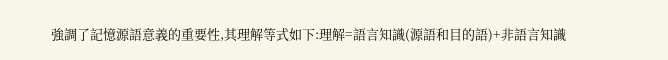強調了記憶源語意義的重要性,其理解等式如下:理解=語言知識(源語和目的語)+非語言知識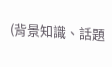(背景知識、話題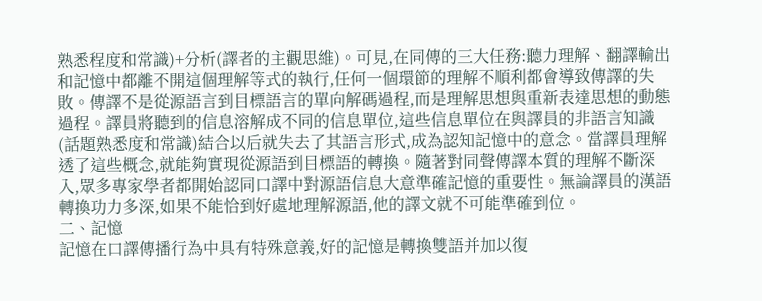熟悉程度和常識)+分析(譯者的主觀思維)。可見,在同傳的三大任務:聽力理解、翻譯輸出和記憶中都離不開這個理解等式的執行,任何一個環節的理解不順利都會導致傳譯的失敗。傳譯不是從源語言到目標語言的單向解碼過程,而是理解思想與重新表達思想的動態過程。譯員將聽到的信息溶解成不同的信息單位,這些信息單位在與譯員的非語言知識(話題熟悉度和常識)結合以后就失去了其語言形式,成為認知記憶中的意念。當譯員理解透了這些概念,就能夠實現從源語到目標語的轉換。隨著對同聲傳譯本質的理解不斷深入,眾多專家學者都開始認同口譯中對源語信息大意準確記憶的重要性。無論譯員的漢語轉換功力多深,如果不能恰到好處地理解源語,他的譯文就不可能準確到位。
二、記憶
記憶在口譯傳播行為中具有特殊意義,好的記憶是轉換雙語并加以復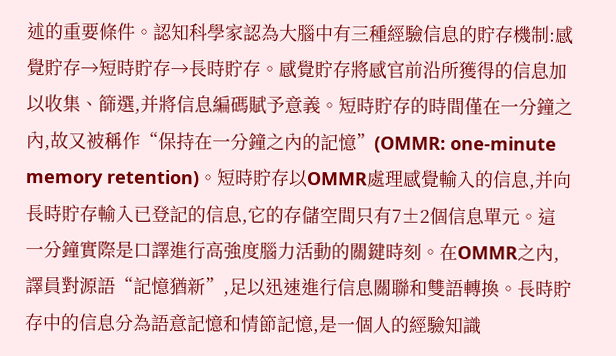述的重要條件。認知科學家認為大腦中有三種經驗信息的貯存機制:感覺貯存→短時貯存→長時貯存。感覺貯存將感官前沿所獲得的信息加以收集、篩選,并將信息編碼賦予意義。短時貯存的時間僅在一分鐘之內,故又被稱作“保持在一分鐘之內的記憶”(OMMR: one-minute memory retention)。短時貯存以OMMR處理感覺輸入的信息,并向長時貯存輸入已登記的信息,它的存儲空間只有7±2個信息單元。這一分鐘實際是口譯進行高強度腦力活動的關鍵時刻。在OMMR之內,譯員對源語“記憶猶新”,足以迅速進行信息關聯和雙語轉換。長時貯存中的信息分為語意記憶和情節記憶,是一個人的經驗知識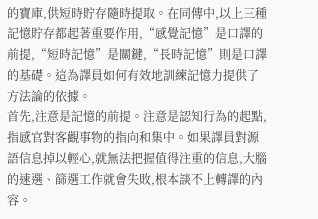的寶庫,供短時貯存隨時提取。在同傳中,以上三種記憶貯存都起著重要作用,“感覺記憶”是口譯的前提,“短時記憶”是關鍵,“長時記憶”則是口譯的基礎。這為譯員如何有效地訓練記憶力提供了方法論的依據。
首先,注意是記憶的前提。注意是認知行為的起點,指感官對客觀事物的指向和集中。如果譯員對源語信息掉以輕心,就無法把握值得注重的信息,大腦的速選、篩選工作就會失敗,根本談不上轉譯的內容。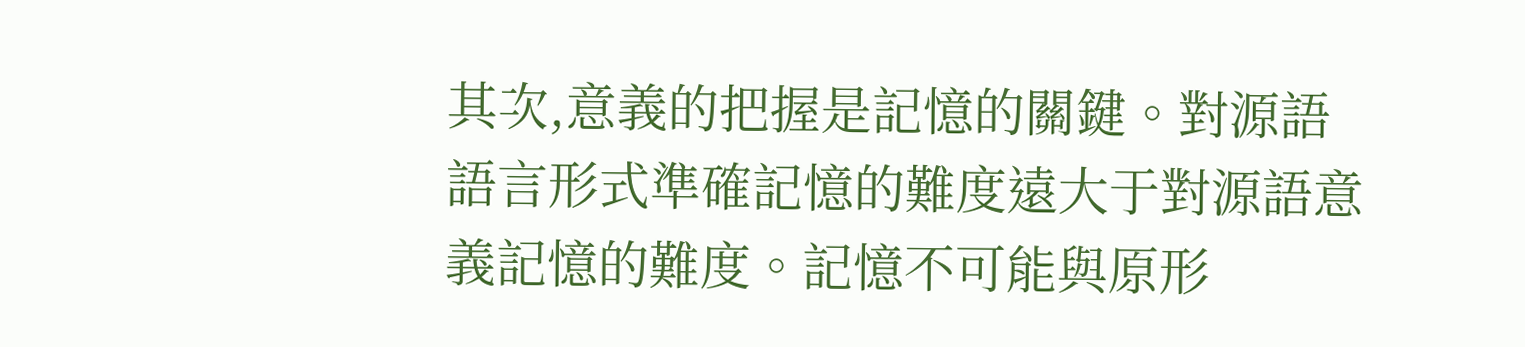其次,意義的把握是記憶的關鍵。對源語語言形式準確記憶的難度遠大于對源語意義記憶的難度。記憶不可能與原形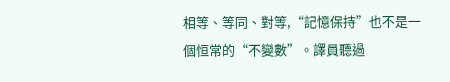相等、等同、對等,“記憶保持”也不是一個恒常的“不變數”。譯員聽過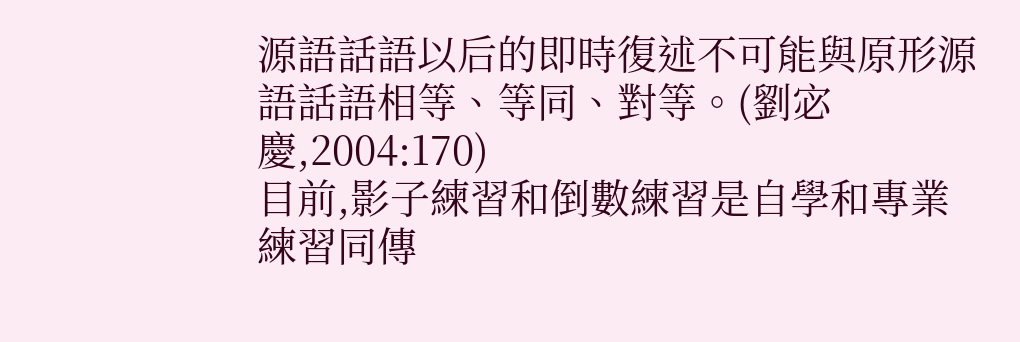源語話語以后的即時復述不可能與原形源語話語相等、等同、對等。(劉宓慶,2004:170)
目前,影子練習和倒數練習是自學和專業練習同傳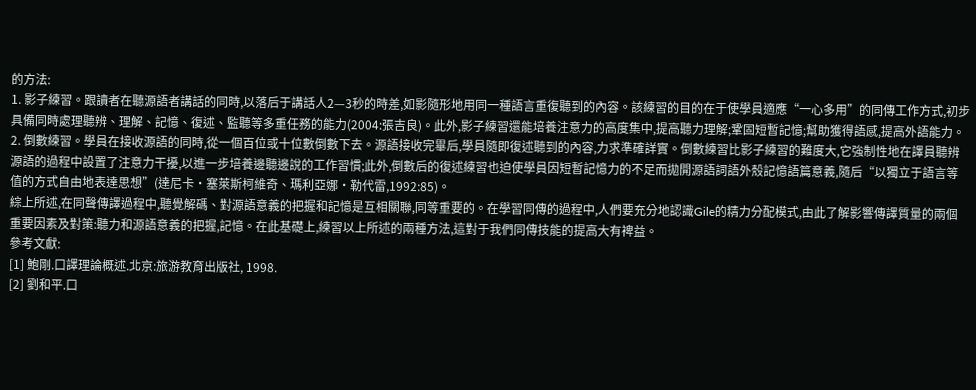的方法:
1. 影子練習。跟讀者在聽源語者講話的同時,以落后于講話人2—3秒的時差,如影隨形地用同一種語言重復聽到的內容。該練習的目的在于使學員適應“一心多用”的同傳工作方式,初步具備同時處理聽辨、理解、記憶、復述、監聽等多重任務的能力(2004:張吉良)。此外,影子練習還能培養注意力的高度集中,提高聽力理解;鞏固短暫記憶;幫助獲得語感,提高外語能力。
2. 倒數練習。學員在接收源語的同時,從一個百位或十位數倒數下去。源語接收完畢后,學員隨即復述聽到的內容,力求準確詳實。倒數練習比影子練習的難度大,它強制性地在譯員聽辨源語的過程中設置了注意力干擾,以進一步培養邊聽邊說的工作習慣;此外,倒數后的復述練習也迫使學員因短暫記憶力的不足而拋開源語詞語外殼記憶語篇意義,隨后“以獨立于語言等值的方式自由地表達思想”(達尼卡·塞萊斯柯維奇、瑪利亞娜·勒代雷,1992:85)。
綜上所述,在同聲傳譯過程中,聽覺解碼、對源語意義的把握和記憶是互相關聯,同等重要的。在學習同傳的過程中,人們要充分地認識Gile的精力分配模式,由此了解影響傳譯質量的兩個重要因素及對策:聽力和源語意義的把握,記憶。在此基礎上,練習以上所述的兩種方法,這對于我們同傳技能的提高大有裨益。
參考文獻:
[1] 鮑剛.口譯理論概述.北京:旅游教育出版社, 1998.
[2] 劉和平.口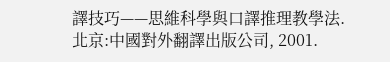譯技巧——思維科學與口譯推理教學法.北京:中國對外翻譯出版公司, 2001.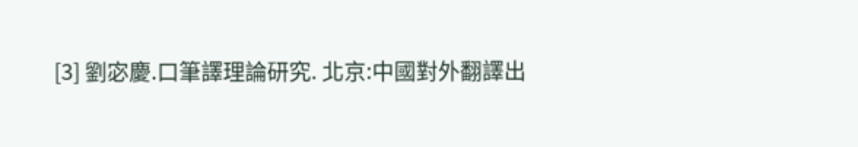[3] 劉宓慶.口筆譯理論研究. 北京:中國對外翻譯出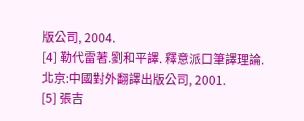版公司, 2004.
[4] 勒代雷著.劉和平譯. 釋意派口筆譯理論. 北京:中國對外翻譯出版公司, 2001.
[5] 張吉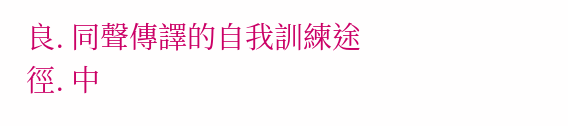良. 同聲傳譯的自我訓練途徑. 中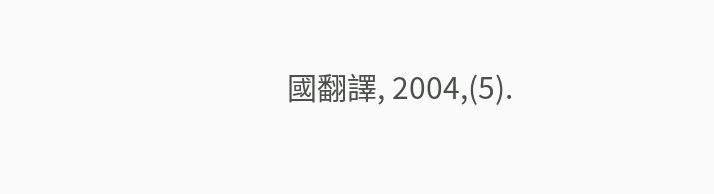國翻譯, 2004,(5).